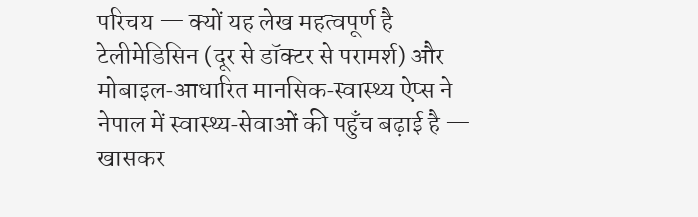परिचय — क्यों यह लेख महत्वपूर्ण है
टेलीमेडिसिन (दूर से डॉक्टर से परामर्श) और मोबाइल‑आधारित मानसिक‑स्वास्थ्य ऐप्स ने नेपाल में स्वास्थ्य‑सेवाओं की पहुँच बढ़ाई है — खासकर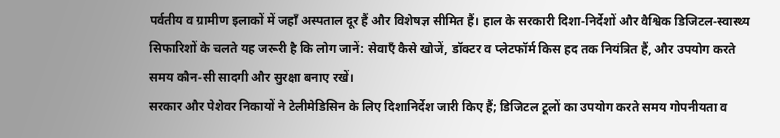पर्वतीय व ग्रामीण इलाकों में जहाँ अस्पताल दूर हैं और विशेषज्ञ सीमित हैं। हाल के सरकारी दिशा‑निर्देशों और वैश्विक डिजिटल‑स्वास्थ्य सिफारिशों के चलते यह जरूरी है कि लोग जानें: सेवाएँ कैसे खोजें, डॉक्टर व प्लेटफॉर्म किस हद तक नियंत्रित हैं, और उपयोग करते समय कौन‑सी सादगी और सुरक्षा बनाए रखें।
सरकार और पेशेवर निकायों ने टेलीमेडिसिन के लिए दिशानिर्देश जारी किए हैं; डिजिटल टूलों का उपयोग करते समय गोपनीयता व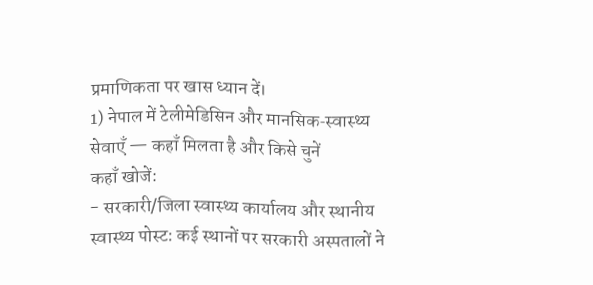प्रमाणिकता पर खास ध्यान दें।
1) नेपाल में टेलीमेडिसिन और मानसिक‑स्वास्थ्य सेवाएँ — कहाँ मिलता है और किसे चुनें
कहाँ खोजें:
- सरकारी/जिला स्वास्थ्य कार्यालय और स्थानीय स्वास्थ्य पोस्ट: कई स्थानों पर सरकारी अस्पतालों ने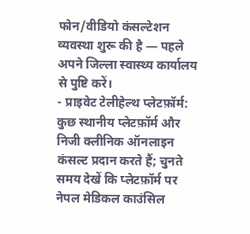फोन/वीडियो कंसल्टेशन व्यवस्था शुरू की है — पहले अपने जिल्ला स्वास्थ्य कार्यालय से पुष्टि करें।
- प्राइवेट टेलीहेल्थ प्लेटफ़ॉर्म: कुछ स्थानीय प्लेटफ़ॉर्म और निजी क्लीनिक ऑनलाइन कंसल्ट प्रदान करते हैं; चुनते समय देखें कि प्लेटफ़ॉर्म पर नेपल मेडिकल काउंसिल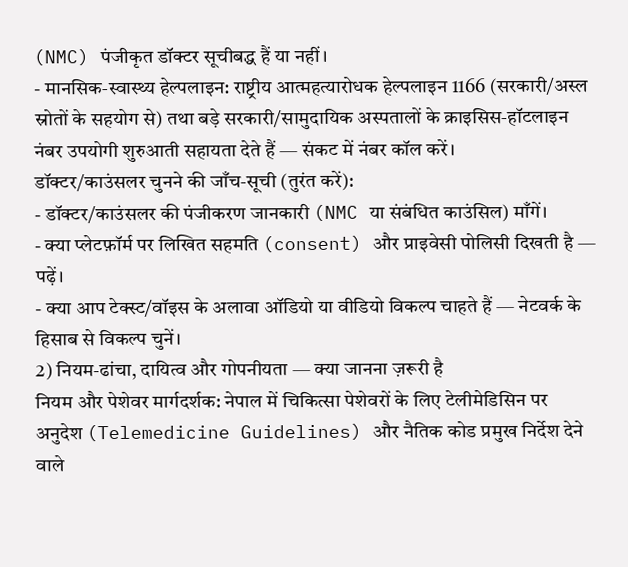(NMC) पंजीकृत डॉक्टर सूचीबद्ध हैं या नहीं।
- मानसिक‑स्वास्थ्य हेल्पलाइन: राष्ट्रीय आत्महत्यारोधक हेल्पलाइन 1166 (सरकारी/अस्ल स्रोतों के सहयोग से) तथा बड़े सरकारी/सामुदायिक अस्पतालों के क्राइसिस‑हॉटलाइन नंबर उपयोगी शुरुआती सहायता देते हैं — संकट में नंबर कॉल करें।
डॉक्टर/काउंसलर चुनने की जाँच‑सूची (तुरंत करें):
- डॉक्टर/काउंसलर की पंजीकरण जानकारी (NMC या संबंधित काउंसिल) माँगें।
- क्या प्लेटफ़ॉर्म पर लिखित सहमति (consent) और प्राइवेसी पोलिसी दिखती है — पढ़ें।
- क्या आप टेक्स्ट/वॉइस के अलावा ऑडियो या वीडियो विकल्प चाहते हैं — नेटवर्क के हिसाब से विकल्प चुनें।
2) नियम‑ढांचा, दायित्व और गोपनीयता — क्या जानना ज़रूरी है
नियम और पेशेवर मार्गदर्शक: नेपाल में चिकित्सा पेशेवरों के लिए टेलीमेडिसिन पर अनुदेश (Telemedicine Guidelines) और नैतिक कोड प्रमुख निर्देश देने वाले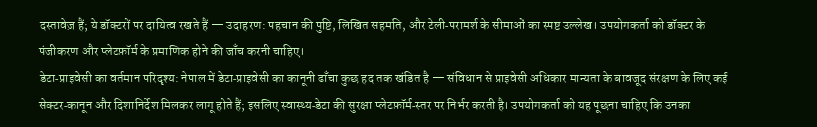दस्तावेज़ हैं; ये डॉक्टरों पर दायित्व रखते हैं — उदाहरण: पहचान की पुष्टि, लिखित सहमति, और टेली‑परामर्श के सीमाओं का स्पष्ट उल्लेख। उपयोगकर्ता को डॉक्टर के पंजीकरण और प्लेटफ़ॉर्म के प्रमाणिक होने की जाँच करनी चाहिए।
डेटा‑प्राइवेसी का वर्तमान परिदृश्य: नेपाल में डेटा‑प्राइवेसी का कानूनी ढाँचा कुछ हद तक खंडित है — संविधान से प्राइवेसी अधिकार मान्यता के बावजूद संरक्षण के लिए कई सेक्टर‑कानून और दिशानिर्देश मिलकर लागू होते हैं; इसलिए स्वास्थ्य‑डेटा की सुरक्षा प्लेटफ़ॉर्म‑स्तर पर निर्भर करती है। उपयोगकर्ता को यह पूछना चाहिए कि उनका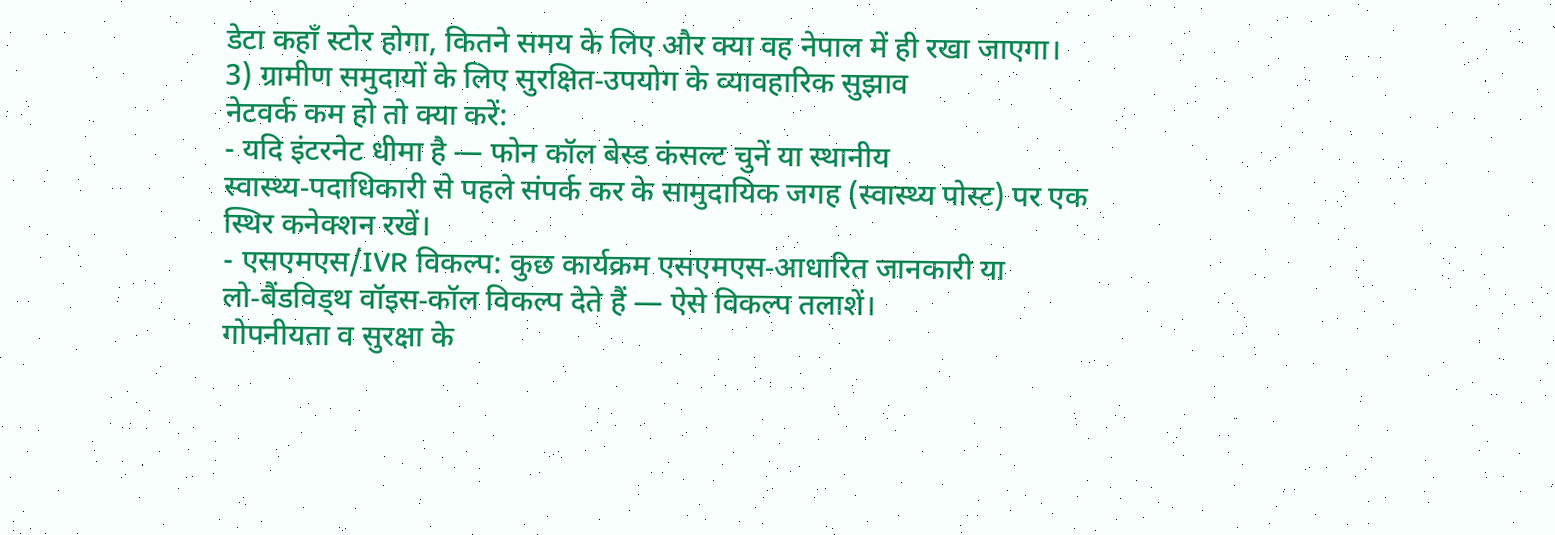डेटा कहाँ स्टोर होगा, कितने समय के लिए और क्या वह नेपाल में ही रखा जाएगा।
3) ग्रामीण समुदायों के लिए सुरक्षित‑उपयोग के व्यावहारिक सुझाव
नेटवर्क कम हो तो क्या करें:
- यदि इंटरनेट धीमा है — फोन कॉल बेस्ड कंसल्ट चुनें या स्थानीय स्वास्थ्य‑पदाधिकारी से पहले संपर्क कर के सामुदायिक जगह (स्वास्थ्य पोस्ट) पर एक स्थिर कनेक्शन रखें।
- एसएमएस/IVR विकल्प: कुछ कार्यक्रम एसएमएस‑आधारित जानकारी या लो‑बैंडविड्थ वॉइस‑कॉल विकल्प देते हैं — ऐसे विकल्प तलाशें।
गोपनीयता व सुरक्षा के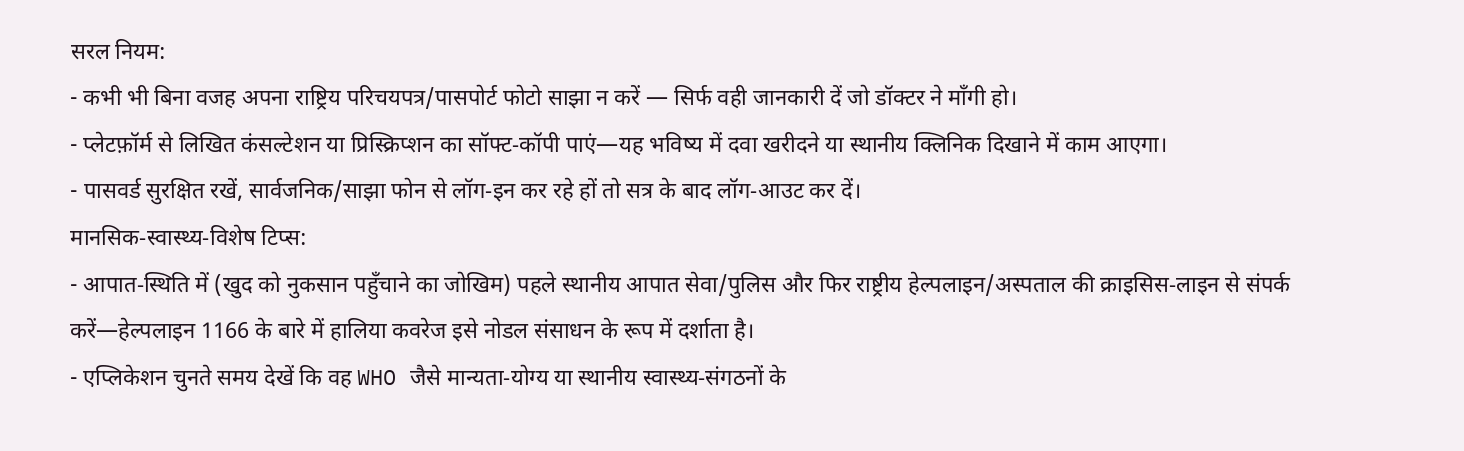सरल नियम:
- कभी भी बिना वजह अपना राष्ट्रिय परिचयपत्र/पासपोर्ट फोटो साझा न करें — सिर्फ वही जानकारी दें जो डॉक्टर ने माँगी हो।
- प्लेटफ़ॉर्म से लिखित कंसल्टेशन या प्रिस्क्रिप्शन का सॉफ्ट‑कॉपी पाएं—यह भविष्य में दवा खरीदने या स्थानीय क्लिनिक दिखाने में काम आएगा।
- पासवर्ड सुरक्षित रखें, सार्वजनिक/साझा फोन से लॉग‑इन कर रहे हों तो सत्र के बाद लॉग‑आउट कर दें।
मानसिक‑स्वास्थ्य‑विशेष टिप्स:
- आपात‑स्थिति में (खुद को नुकसान पहुँचाने का जोखिम) पहले स्थानीय आपात सेवा/पुलिस और फिर राष्ट्रीय हेल्पलाइन/अस्पताल की क्राइसिस‑लाइन से संपर्क करें—हेल्पलाइन 1166 के बारे में हालिया कवरेज इसे नोडल संसाधन के रूप में दर्शाता है।
- एप्लिकेशन चुनते समय देखें कि वह WHO जैसे मान्यता‑योग्य या स्थानीय स्वास्थ्य‑संगठनों के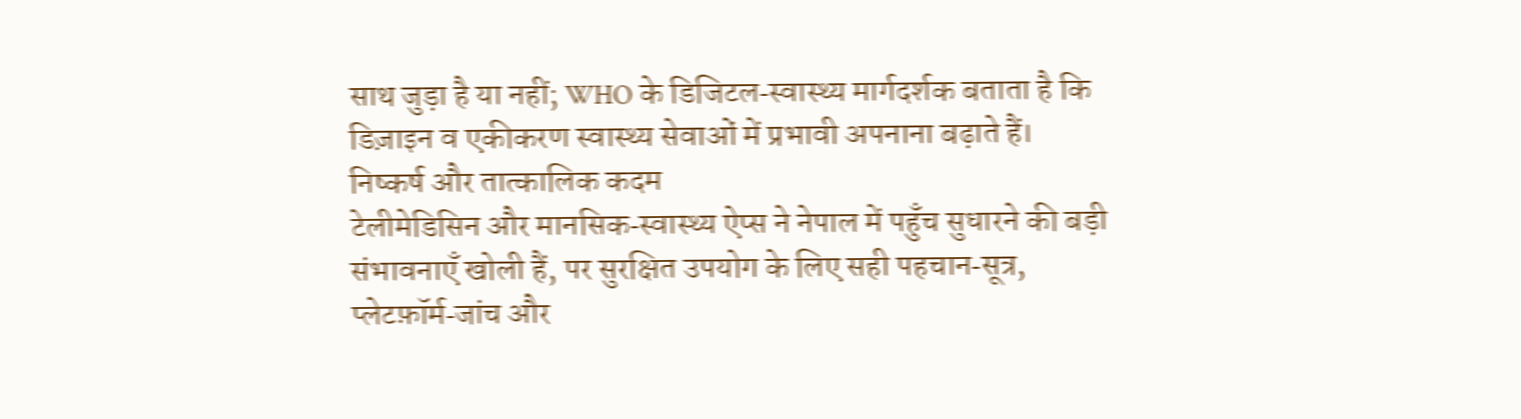साथ जुड़ा है या नहीं; WHO के डिजिटल‑स्वास्थ्य मार्गदर्शक बताता है कि डिज़ाइन व एकीकरण स्वास्थ्य सेवाओं में प्रभावी अपनाना बढ़ाते हैं।
निष्कर्ष और तात्कालिक कदम
टेलीमेडिसिन और मानसिक‑स्वास्थ्य ऐप्स ने नेपाल में पहुँच सुधारने की बड़ी संभावनाएँ खोली हैं, पर सुरक्षित उपयोग के लिए सही पहचान‑सूत्र, प्लेटफ़ॉर्म‑जांच और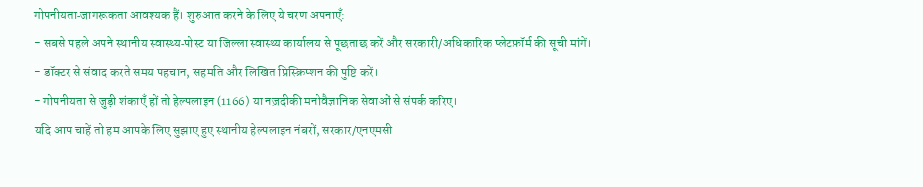गोपनीयता‑जागरूकता आवश्यक हैं। शुरुआत करने के लिए ये चरण अपनाएँ:
- सबसे पहले अपने स्थानीय स्वास्थ्य‑पोस्ट या जिल्ला स्वास्थ्य कार्यालय से पूछताछ करें और सरकारी/अधिकारिक प्लेटफ़ॉर्म की सूची मांगें।
- डॉक्टर से संवाद करते समय पहचान, सहमति और लिखित प्रिस्क्रिप्शन की पुष्टि करें।
- गोपनीयता से जुड़ी शंकाएँ हों तो हेल्पलाइन (1166) या नज़दीकी मनोवैज्ञानिक सेवाओं से संपर्क करिए।
यदि आप चाहें तो हम आपके लिए सुझाए हुए स्थानीय हेल्पलाइन नंबरों, सरकार/एनएमसी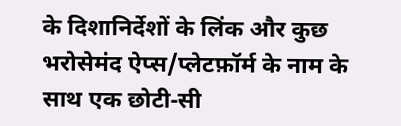के दिशानिर्देशों के लिंक और कुछ भरोसेमंद ऐप्स/प्लेटफ़ॉर्म के नाम के साथ एक छोटी‑सी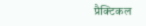प्रैक्टिकल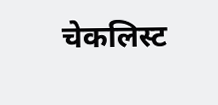चेकलिस्ट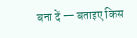बना दें — बताइए किस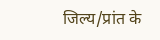जिल्य/प्रांत के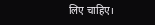लिए चाहिए।